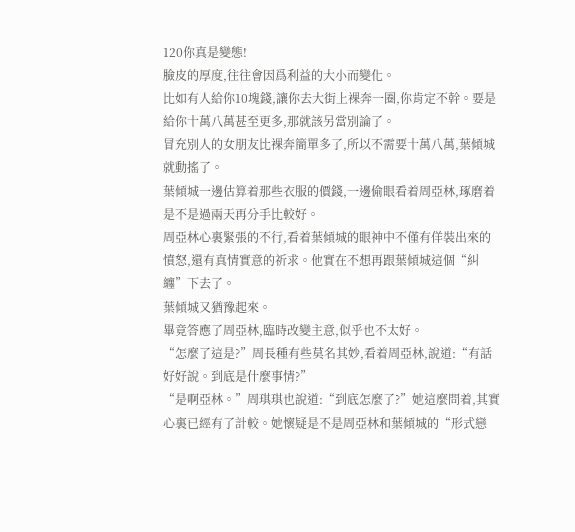120你真是變態!
臉皮的厚度,往往會因爲利益的大小而變化。
比如有人給你10塊錢,讓你去大街上裸奔一圈,你肯定不幹。要是給你十萬八萬甚至更多,那就該另當別論了。
冒充別人的女朋友比裸奔簡單多了,所以不需要十萬八萬,葉傾城就動搖了。
葉傾城一邊估算着那些衣服的價錢,一邊偷眼看着周亞林,琢磨着是不是過兩天再分手比較好。
周亞林心裏緊張的不行,看着葉傾城的眼神中不僅有佯裝出來的憤怒,還有真情實意的祈求。他實在不想再跟葉傾城這個“糾纏”下去了。
葉傾城又猶豫起來。
畢竟答應了周亞林,臨時改變主意,似乎也不太好。
“怎麼了這是?”周長種有些莫名其妙,看着周亞林,說道:“有話好好說。到底是什麼事情?”
“是啊亞林。”周琪琪也說道:“到底怎麼了?”她這麼問着,其實心裏已經有了計較。她懷疑是不是周亞林和葉傾城的“形式戀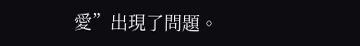愛”出現了問題。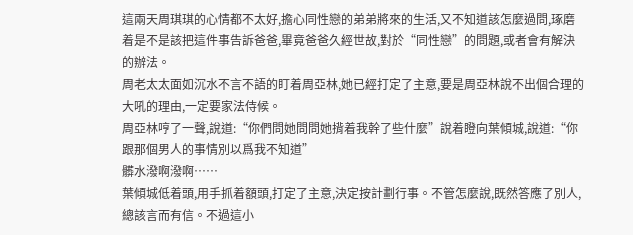這兩天周琪琪的心情都不太好,擔心同性戀的弟弟將來的生活,又不知道該怎麼過問,琢磨着是不是該把這件事告訴爸爸,畢竟爸爸久經世故,對於“同性戀”的問題,或者會有解決的辦法。
周老太太面如沉水不言不語的盯着周亞林,她已經打定了主意,要是周亞林說不出個合理的大吼的理由,一定要家法侍候。
周亞林哼了一聲,說道:“你們問她問問她揹着我幹了些什麼”說着瞪向葉傾城,說道:“你跟那個男人的事情別以爲我不知道”
髒水潑啊潑啊……
葉傾城低着頭,用手抓着額頭,打定了主意,決定按計劃行事。不管怎麼說,既然答應了別人,總該言而有信。不過這小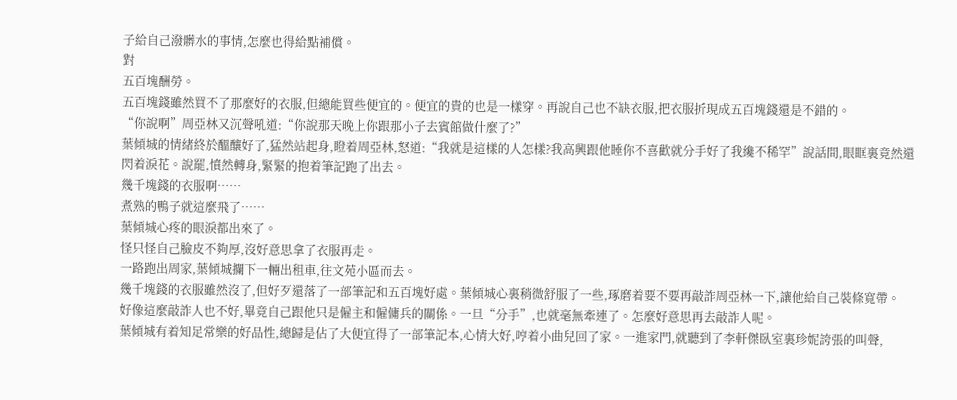子給自己潑髒水的事情,怎麼也得給點補償。
對
五百塊酬勞。
五百塊錢雖然買不了那麼好的衣服,但總能買些便宜的。便宜的貴的也是一樣穿。再說自己也不缺衣服,把衣服折現成五百塊錢還是不錯的。
“你說啊”周亞林又沉聲吼道:“你說那天晚上你跟那小子去賓館做什麼了?”
葉傾城的情緒終於醞釀好了,猛然站起身,瞪着周亞林,怒道:“我就是這樣的人怎樣?我高興跟他睡你不喜歡就分手好了我纔不稀罕”說話間,眼眶裏竟然還閃着淚花。說罷,憤然轉身,緊緊的抱着筆記跑了出去。
幾千塊錢的衣服啊……
煮熟的鴨子就這麼飛了……
葉傾城心疼的眼淚都出來了。
怪只怪自己臉皮不夠厚,沒好意思拿了衣服再走。
一路跑出周家,葉傾城攔下一輛出租車,往文苑小區而去。
幾千塊錢的衣服雖然沒了,但好歹還落了一部筆記和五百塊好處。葉傾城心裏稍微舒服了一些,琢磨着要不要再敲詐周亞林一下,讓他給自己裝條寬帶。
好像這麼敲詐人也不好,畢竟自己跟他只是僱主和僱傭兵的關係。一旦“分手”,也就毫無牽連了。怎麼好意思再去敲詐人呢。
葉傾城有着知足常樂的好品性,總歸是佔了大便宜得了一部筆記本,心情大好,哼着小曲兒回了家。一進家門,就聽到了李軒傑臥室裏珍妮誇張的叫聲,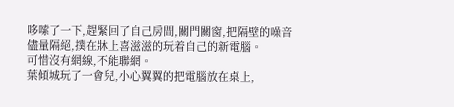哆嗦了一下,趕緊回了自己房間,關門關窗,把隔壁的噪音儘量隔絕,撲在牀上喜滋滋的玩着自己的新電腦。
可惜沒有網線,不能聯網。
葉傾城玩了一會兒,小心翼翼的把電腦放在桌上,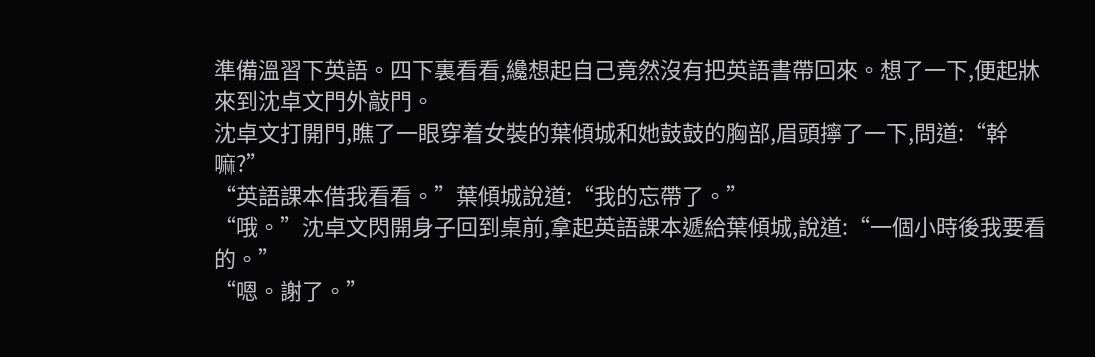準備溫習下英語。四下裏看看,纔想起自己竟然沒有把英語書帶回來。想了一下,便起牀來到沈卓文門外敲門。
沈卓文打開門,瞧了一眼穿着女裝的葉傾城和她鼓鼓的胸部,眉頭擰了一下,問道:“幹嘛?”
“英語課本借我看看。”葉傾城說道:“我的忘帶了。”
“哦。”沈卓文閃開身子回到桌前,拿起英語課本遞給葉傾城,說道:“一個小時後我要看的。”
“嗯。謝了。”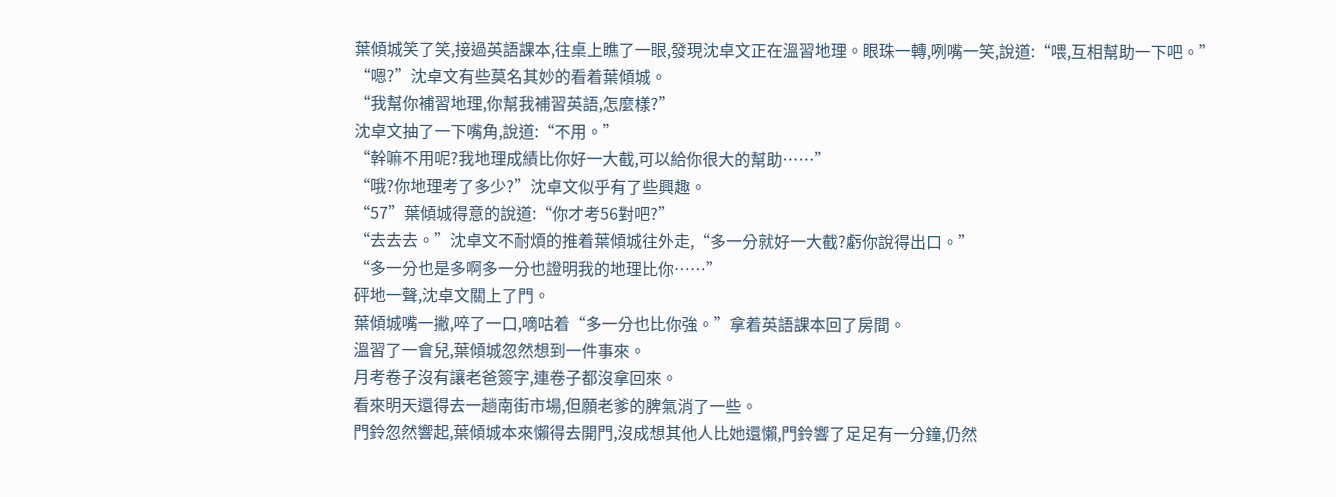葉傾城笑了笑,接過英語課本,往桌上瞧了一眼,發現沈卓文正在溫習地理。眼珠一轉,咧嘴一笑,說道:“喂,互相幫助一下吧。”
“嗯?”沈卓文有些莫名其妙的看着葉傾城。
“我幫你補習地理,你幫我補習英語,怎麼樣?”
沈卓文抽了一下嘴角,說道:“不用。”
“幹嘛不用呢?我地理成績比你好一大截,可以給你很大的幫助……”
“哦?你地理考了多少?”沈卓文似乎有了些興趣。
“57”葉傾城得意的說道:“你才考56對吧?”
“去去去。”沈卓文不耐煩的推着葉傾城往外走,“多一分就好一大截?虧你說得出口。”
“多一分也是多啊多一分也證明我的地理比你……”
砰地一聲,沈卓文關上了門。
葉傾城嘴一撇,啐了一口,嘀咕着“多一分也比你強。”拿着英語課本回了房間。
溫習了一會兒,葉傾城忽然想到一件事來。
月考卷子沒有讓老爸簽字,連卷子都沒拿回來。
看來明天還得去一趟南街市場,但願老爹的脾氣消了一些。
門鈴忽然響起,葉傾城本來懶得去開門,沒成想其他人比她還懶,門鈴響了足足有一分鐘,仍然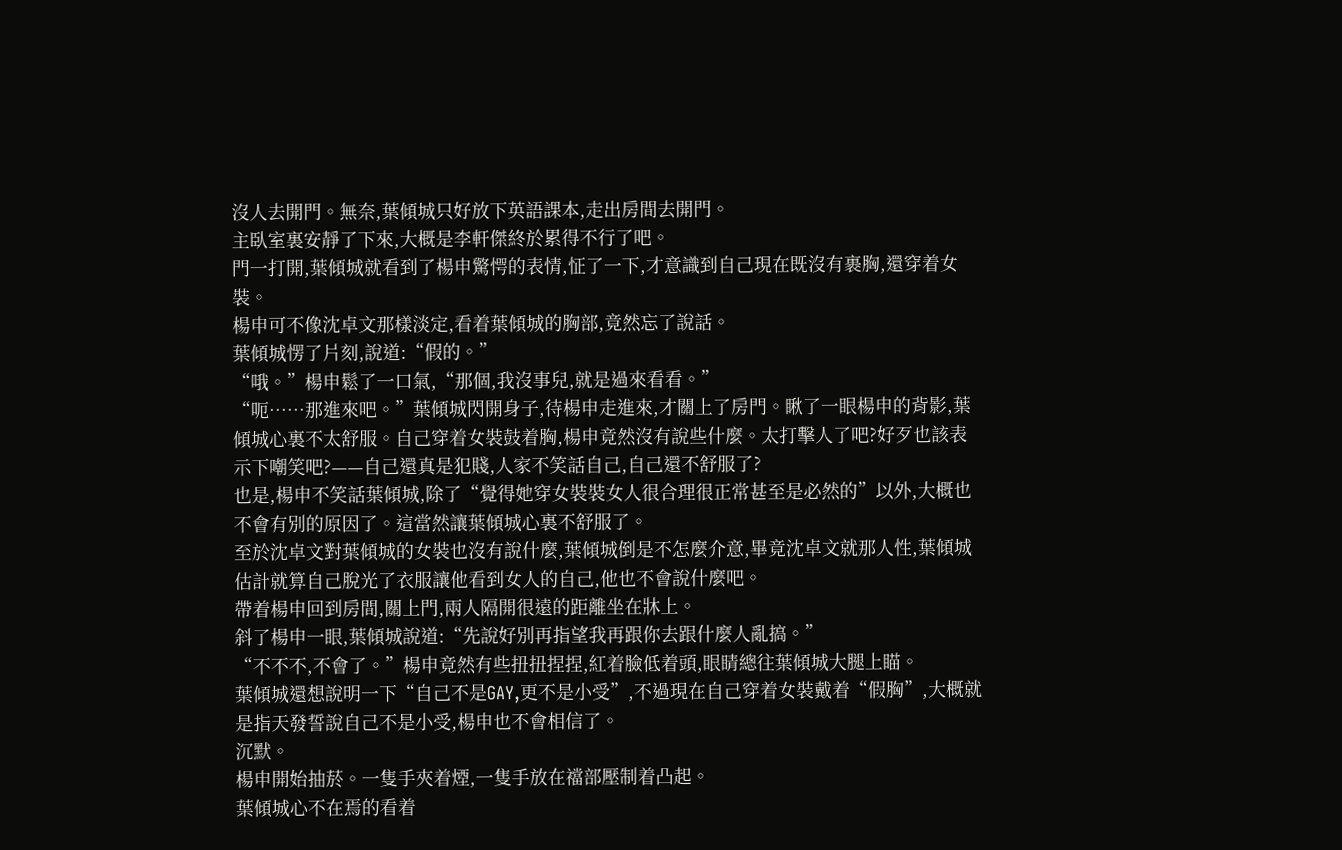沒人去開門。無奈,葉傾城只好放下英語課本,走出房間去開門。
主臥室裏安靜了下來,大概是李軒傑終於累得不行了吧。
門一打開,葉傾城就看到了楊申驚愕的表情,怔了一下,才意識到自己現在既沒有裹胸,還穿着女裝。
楊申可不像沈卓文那樣淡定,看着葉傾城的胸部,竟然忘了說話。
葉傾城愣了片刻,說道:“假的。”
“哦。”楊申鬆了一口氣,“那個,我沒事兒,就是過來看看。”
“呃……那進來吧。”葉傾城閃開身子,待楊申走進來,才關上了房門。瞅了一眼楊申的背影,葉傾城心裏不太舒服。自己穿着女裝鼓着胸,楊申竟然沒有說些什麼。太打擊人了吧?好歹也該表示下嘲笑吧?——自己還真是犯賤,人家不笑話自己,自己還不舒服了?
也是,楊申不笑話葉傾城,除了“覺得她穿女裝裝女人很合理很正常甚至是必然的”以外,大概也不會有別的原因了。這當然讓葉傾城心裏不舒服了。
至於沈卓文對葉傾城的女裝也沒有說什麼,葉傾城倒是不怎麼介意,畢竟沈卓文就那人性,葉傾城估計就算自己脫光了衣服讓他看到女人的自己,他也不會說什麼吧。
帶着楊申回到房間,關上門,兩人隔開很遠的距離坐在牀上。
斜了楊申一眼,葉傾城說道:“先說好別再指望我再跟你去跟什麼人亂搞。”
“不不不,不會了。”楊申竟然有些扭扭捏捏,紅着臉低着頭,眼睛總往葉傾城大腿上瞄。
葉傾城還想說明一下“自己不是GAY,更不是小受”,不過現在自己穿着女裝戴着“假胸”,大概就是指天發誓說自己不是小受,楊申也不會相信了。
沉默。
楊申開始抽菸。一隻手夾着煙,一隻手放在襠部壓制着凸起。
葉傾城心不在焉的看着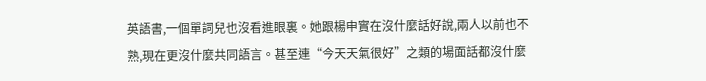英語書,一個單詞兒也沒看進眼裏。她跟楊申實在沒什麼話好說,兩人以前也不熟,現在更沒什麼共同語言。甚至連“今天天氣很好”之類的場面話都沒什麼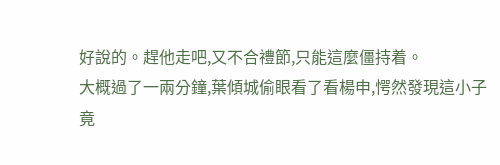好說的。趕他走吧,又不合禮節,只能這麼僵持着。
大概過了一兩分鐘,葉傾城偷眼看了看楊申,愕然發現這小子竟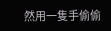然用一隻手偷偷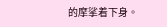的摩挲着下身。